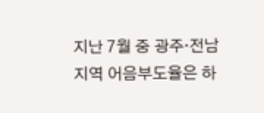지난 7월 중 광주·전남지역 어음부도율은 하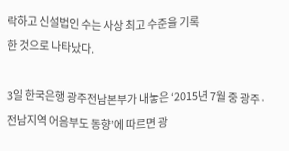락하고 신설법인 수는 사상 최고 수준을 기록
한 것으로 나타났다.

3일 한국은행 광주전남본부가 내놓은 ‘2015년 7월 중 광주·전남지역 어음부도 동향’에 따르면 광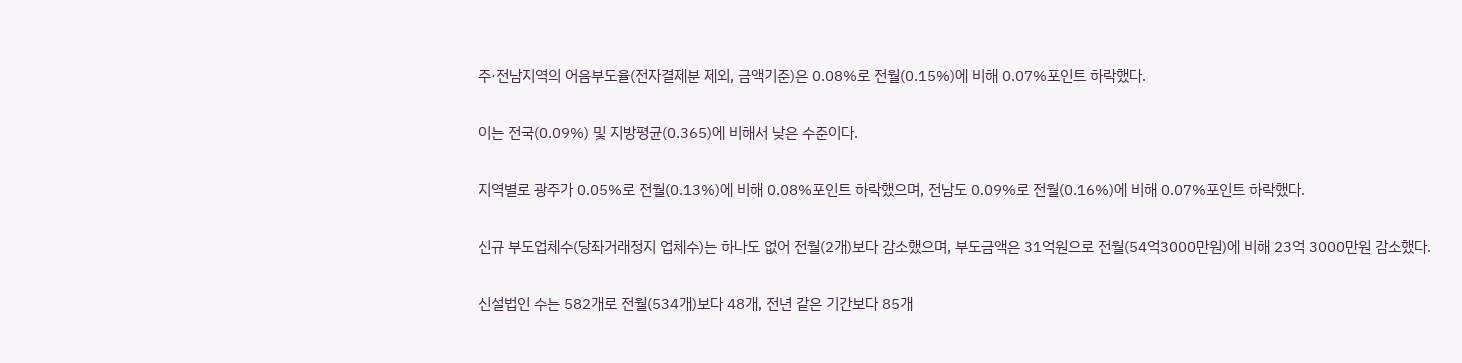주·전남지역의 어음부도율(전자결제분 제외, 금액기준)은 0.08%로 전월(0.15%)에 비해 0.07%포인트 하락했다.

이는 전국(0.09%) 및 지방평균(0.365)에 비해서 낮은 수준이다.

지역별로 광주가 0.05%로 전월(0.13%)에 비해 0.08%포인트 하락했으며, 전남도 0.09%로 전월(0.16%)에 비해 0.07%포인트 하락했다.

신규 부도업체수(당좌거래정지 업체수)는 하나도 없어 전월(2개)보다 감소했으며, 부도금액은 31억원으로 전월(54억3000만원)에 비해 23억 3000만원 감소했다.

신설법인 수는 582개로 전월(534개)보다 48개, 전년 같은 기간보다 85개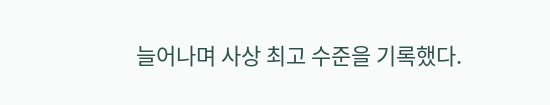늘어나며 사상 최고 수준을 기록했다.